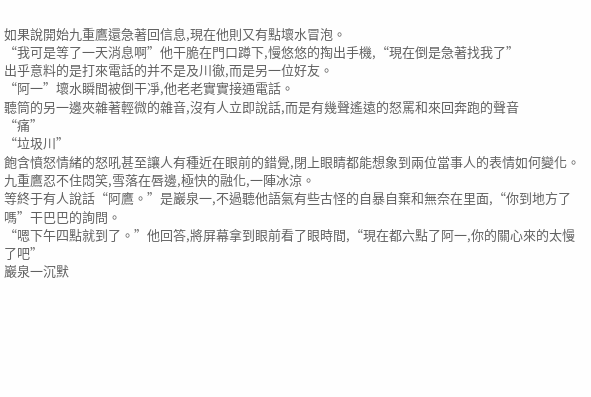如果說開始九重鷹還急著回信息,現在他則又有點壞水冒泡。
“我可是等了一天消息啊”他干脆在門口蹲下,慢悠悠的掏出手機,“現在倒是急著找我了”
出乎意料的是打來電話的并不是及川徹,而是另一位好友。
“阿一”壞水瞬間被倒干凈,他老老實實接通電話。
聽筒的另一邊夾雜著輕微的雜音,沒有人立即說話,而是有幾聲遙遠的怒罵和來回奔跑的聲音
“痛”
“垃圾川”
飽含憤怒情緒的怒吼甚至讓人有種近在眼前的錯覺,閉上眼睛都能想象到兩位當事人的表情如何變化。九重鷹忍不住悶笑,雪落在唇邊,極快的融化,一陣冰涼。
等終于有人說話“阿鷹。”是巖泉一,不過聽他語氣有些古怪的自暴自棄和無奈在里面,“你到地方了嗎”干巴巴的詢問。
“嗯下午四點就到了。”他回答,將屏幕拿到眼前看了眼時間,“現在都六點了阿一,你的關心來的太慢了吧”
巖泉一沉默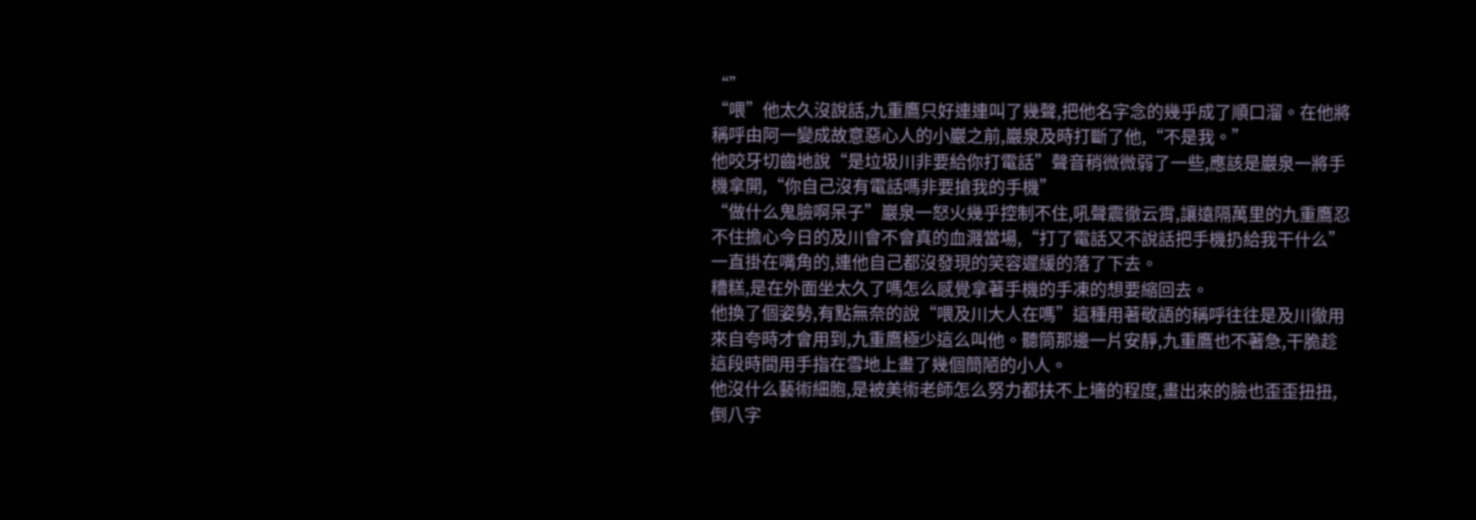“”
“喂”他太久沒說話,九重鷹只好連連叫了幾聲,把他名字念的幾乎成了順口溜。在他將稱呼由阿一變成故意惡心人的小巖之前,巖泉及時打斷了他,“不是我。”
他咬牙切齒地說“是垃圾川非要給你打電話”聲音稍微微弱了一些,應該是巖泉一將手機拿開,“你自己沒有電話嗎非要搶我的手機”
“做什么鬼臉啊呆子”巖泉一怒火幾乎控制不住,吼聲震徹云霄,讓遠隔萬里的九重鷹忍不住擔心今日的及川會不會真的血濺當場,“打了電話又不說話把手機扔給我干什么”
一直掛在嘴角的,連他自己都沒發現的笑容遲緩的落了下去。
糟糕,是在外面坐太久了嗎怎么感覺拿著手機的手凍的想要縮回去。
他換了個姿勢,有點無奈的說“喂及川大人在嗎”這種用著敬語的稱呼往往是及川徹用來自夸時才會用到,九重鷹極少這么叫他。聽筒那邊一片安靜,九重鷹也不著急,干脆趁這段時間用手指在雪地上畫了幾個簡陋的小人。
他沒什么藝術細胞,是被美術老師怎么努力都扶不上墻的程度,畫出來的臉也歪歪扭扭,倒八字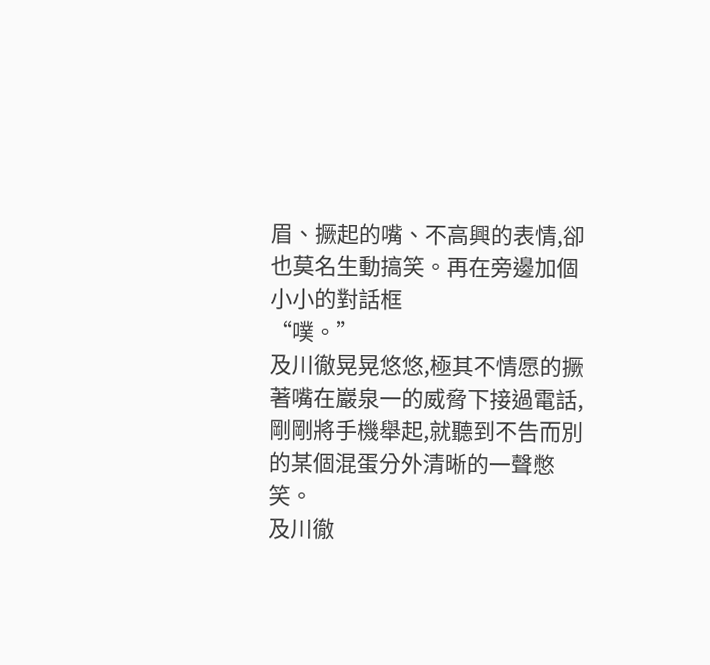眉、撅起的嘴、不高興的表情,卻也莫名生動搞笑。再在旁邊加個小小的對話框
“噗。”
及川徹晃晃悠悠,極其不情愿的撅著嘴在巖泉一的威脅下接過電話,剛剛將手機舉起,就聽到不告而別的某個混蛋分外清晰的一聲憋笑。
及川徹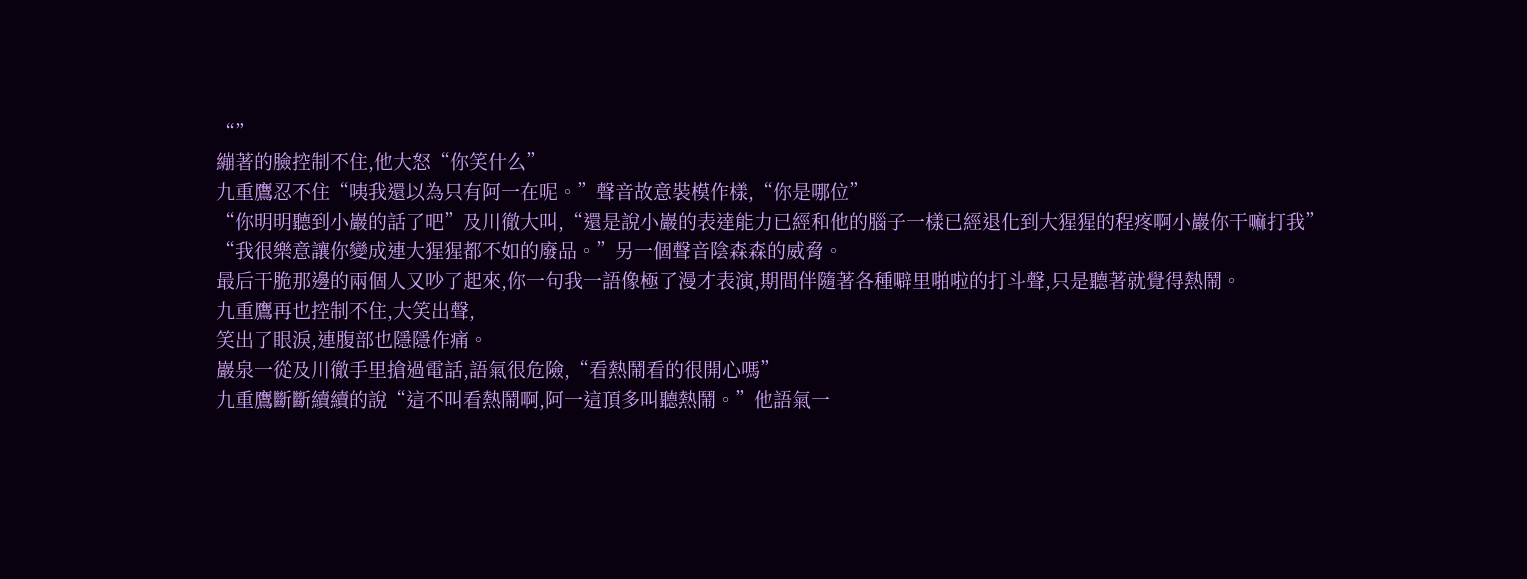“”
繃著的臉控制不住,他大怒“你笑什么”
九重鷹忍不住“咦我還以為只有阿一在呢。”聲音故意裝模作樣,“你是哪位”
“你明明聽到小巖的話了吧”及川徹大叫,“還是說小巖的表達能力已經和他的腦子一樣已經退化到大猩猩的程疼啊小巖你干嘛打我”
“我很樂意讓你變成連大猩猩都不如的廢品。”另一個聲音陰森森的威脅。
最后干脆那邊的兩個人又吵了起來,你一句我一語像極了漫才表演,期間伴隨著各種噼里啪啦的打斗聲,只是聽著就覺得熱鬧。
九重鷹再也控制不住,大笑出聲,
笑出了眼淚,連腹部也隱隱作痛。
巖泉一從及川徹手里搶過電話,語氣很危險,“看熱鬧看的很開心嗎”
九重鷹斷斷續續的說“這不叫看熱鬧啊,阿一這頂多叫聽熱鬧。”他語氣一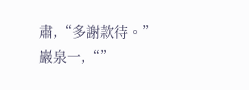肅,“多謝款待。”
巖泉一,“”